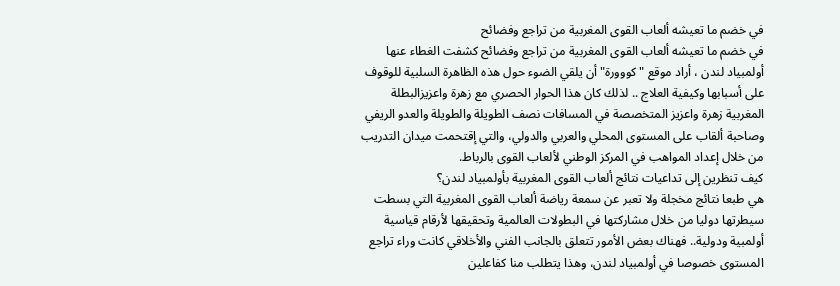في خضم ما تعيشه ألعاب القوى المغربية من تراجع وفضائح
في خضم ما تعيشه ألعاب القوى المغربية من تراجع وفضائح كشفت الغطاء عنها أولمبياد لندن ، أراد موقع "كووورة" أن يلقي الضوء حول هذه الظاهرة السلبية للوقوف على أسبابها وكيفية العلاج .. لذلك كان هذا الحوار الحصري مع زهرة واعزيزالبطلة المغربية زهرة واعزيز المتخصصة في المسافات نصف الطويلة والطويلة والعدو الريفي وصاحبة ألقاب على المستوى المحلي والعربي والدولي، والتي إقتحمت ميدان التدريب من خلال إعداد المواهب في المركز الوطني لألعاب القوى بالرباط.
كيف تنظرين إلى تداعيات نتائج ألعاب القوى المغربية بأولمبياد لندن؟
هي طبعا نتائج مخجلة ولا تعبر عن سمعة رياضة ألعاب القوى المغربية التي بسطت سيطرتها دوليا من خلال مشاركتها في البطولات العالمية وتحقيقها لأرقام قياسية أولمبية ودولية.. فهناك بعض الأمور تتعلق بالجانب الفني والأخلاقي كانت وراء تراجع المستوى خصوصا في أولمبياد لندن، وهذا يتطلب منا كفاعلين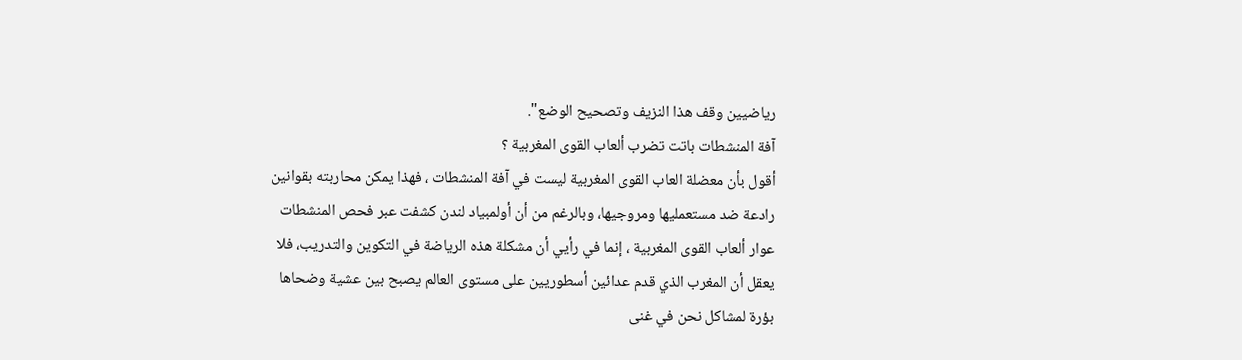رياضيين وقف هذا النزيف وتصحيح الوضع".
آفة المنشطات باتت تضرب ألعاب القوى المغربية ؟
أقول بأن معضلة العاب القوى المغربية ليست في آفة المنشطات ، فهذا يمكن محاربته بقوانين رادعة ضد مستعمليها ومروجيها، وبالرغم من أن أولمبياد لندن كشفت عبر فحص المنشطات عوار ألعاب القوى المغربية ، إنما في رأيي أن مشكلة هذه الرياضة في التكوين والتدريب، فلا يعقل أن المغرب الذي قدم عدائين أسطوريين على مستوى العالم يصبح بين عشية وضحاها بؤرة لمشاكل نحن في غنى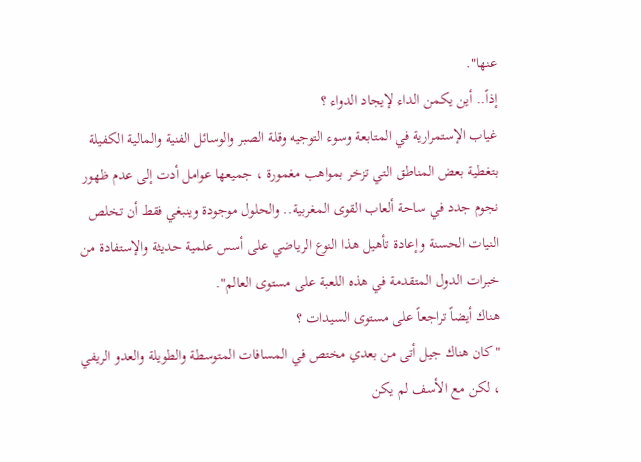عنها".
إذاً.. أين يكمن الداء لإيجاد الدواء ؟
غياب الإستمرارية في المتابعة وسوء التوجيه وقلة الصبر والوسائل الفنية والمالية الكفيلة بتغطية بعض المناطق التي تزخر بمواهب مغمورة ، جميعها عوامل أدت إلى عدم ظهور نجوم جدد في ساحة ألعاب القوى المغربية.. والحلول موجودة وينبغي فقط أن تخلص النيات الحسنة وإعادة تأهيل هذا النوع الرياضي على أسس علمية حديثة والإستفادة من خبرات الدول المتقدمة في هذه اللعبة على مستوى العالم".
هناك أيضاً تراجعاً على مستوى السيدات ؟
"كان هناك جيل أتى من بعدي مختص في المسافات المتوسطة والطويلة والعدو الريفي ، لكن مع الأسف لم يكن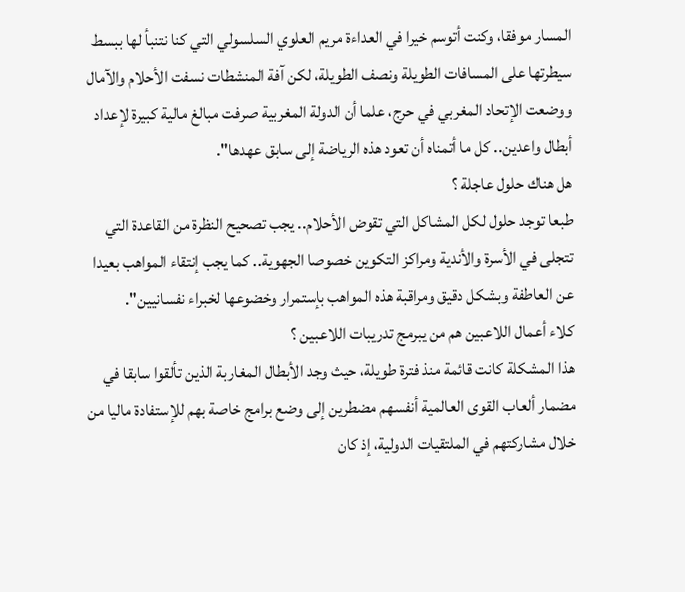المسار موفقا، وكنت أتوسم خيرا في العداءة مريم العلوي السلسولي التي كنا نتنبأ لها ببسط سيطرتها على المسافات الطويلة ونصف الطويلة، لكن آفة المنشطات نسفت الأحلام والآمال ووضعت الإتحاد المغربي في حرج، علما أن الدولة المغربية صرفت مبالغ مالية كبيرة لإعداد أبطال واعدين.. كل ما أتمناه أن تعود هذه الرياضة إلى سابق عهدها".
هل هناك حلول عاجلة ؟
طبعا توجد حلول لكل المشاكل التي تقوض الأحلام.. يجب تصحيح النظرة من القاعدة التي تتجلى في الأسرة والأندية ومراكز التكوين خصوصا الجهوية.. كما يجب إنتقاء المواهب بعيدا عن العاطفة وبشكل دقيق ومراقبة هذه المواهب بإستمرار وخضوعها لخبراء نفسانيين".
كلاء أعمال اللاعبين هم من يبرمج تدريبات اللاعبين ؟
هذا المشكلة كانت قائمة منذ فترة طويلة، حيث وجد الأبطال المغاربة الذين تألقوا سابقا في مضمار ألعاب القوى العالمية أنفسهم مضطرين إلى وضع برامج خاصة بهم للإستفادة ماليا من خلال مشاركتهم في الملتقيات الدولية، إذ كان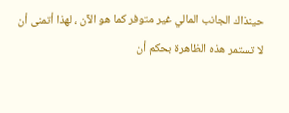حينذاك الجانب المالي غير متوفر كما هو الآن ، لهذا أتمنى أن لا تستمر هذه الظاهرة بحكم أن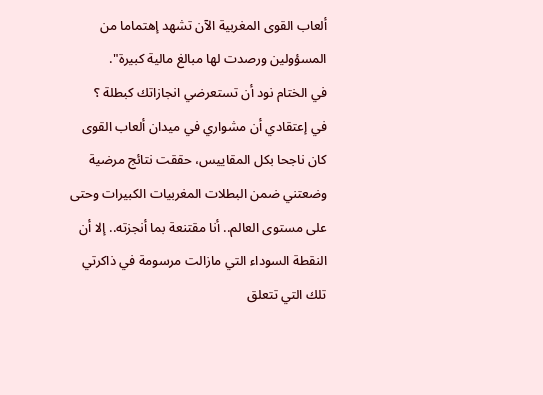ألعاب القوى المغربية الآن تشهد إهتماما من المسؤولين ورصدت لها مبالغ مالية كبيرة".
في الختام نود أن تستعرضي انجازاتك كبطلة ؟
في إعتقادي أن مشواري في ميدان ألعاب القوى كان ناجحا بكل المقاييس، حققت نتائج مرضية وضعتني ضمن البطلات المغربيات الكبيرات وحتى على مستوى العالم.. أنا مقتنعة بما أنجزته.. إلا أن النقطة السوداء التي مازالت مرسومة في ذاكرتي تلك التي تتعلق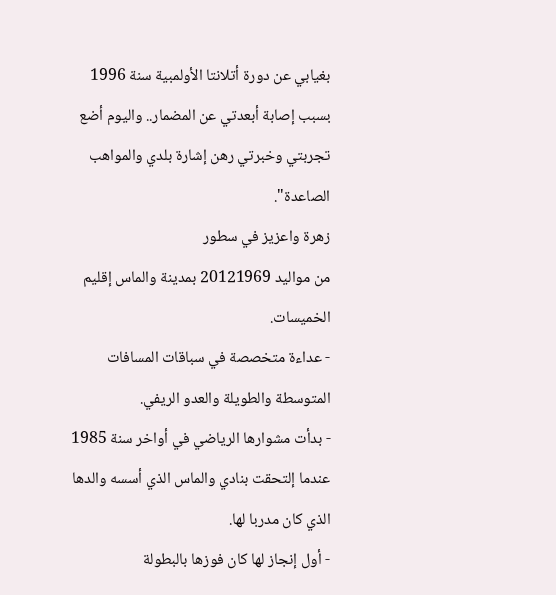بغيابي عن دورة أتلانتا الأولمبية سنة 1996 بسبب إصابة أبعدتي عن المضمار.. واليوم أضع تجربتي وخبرتي رهن إشارة بلدي والمواهب الصاعدة".
زهرة واعزيز في سطور
من مواليد 20121969 بمدينة والماس إقليم الخميسات.
- عداءة متخصصة في سباقات المسافات المتوسطة والطويلة والعدو الريفي.
- بدأت مشوارها الرياضي في أواخر سنة 1985 عندما إلتحقت بنادي والماس الذي أسسه والدها الذي كان مدربا لها.
- أول إنجاز لها كان فوزها بالبطولة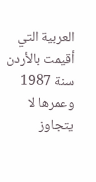العربية التي أقيمت بالأردن سنة 1987 وعمرها لا يتجاوز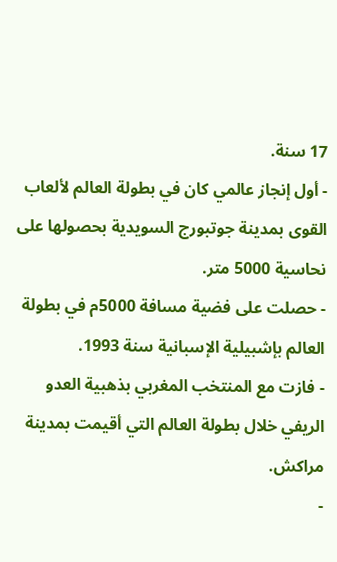17 سنة.
- أول إنجاز عالمي كان في بطولة العالم لألعاب القوى بمدينة جوتبورج السويدية بحصولها على نحاسية 5000 متر.
- حصلت على فضية مسافة 5000م في بطولة العالم بإشبيلية الإسبانية سنة 1993.
- فازت مع المنتخب المغربي بذهبية العدو الريفي خلال بطولة العالم التي أقيمت بمدينة مراكش.
-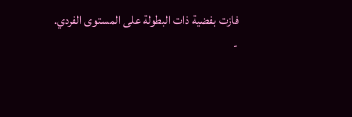فازت بفضية ذات البطولة على المستوى الفردي.
-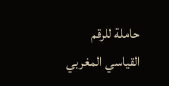حاملة للرقم القياسي المغربي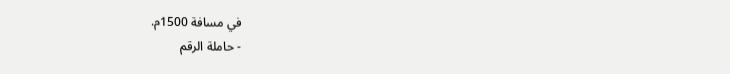في مسافة 1500م.
- حاملة الرقم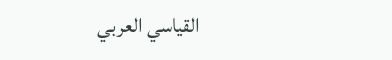القياسي العربي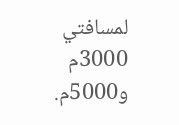لمسافتي 3000م و5000م.